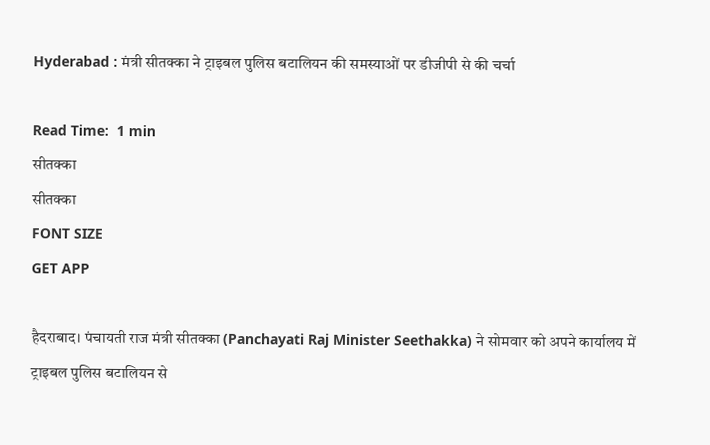Hyderabad : मंत्री सीतक्का ने ट्राइबल पुलिस बटालियन की समस्याओं पर डीजीपी से की चर्चा

Read Time:  1 min
सीतक्का
सीतक्का
FONT SIZE
GET APP

हैदराबाद। पंचायती राज मंत्री सीतक्का (Panchayati Raj Minister Seethakka) ने सोमवार को अपने कार्यालय में ट्राइबल पुलिस बटालियन से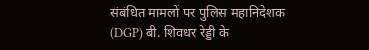संबंधित मामलों पर पुलिस महानिदेशक (DGP) बी. शिवधर रेड्डी के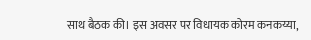साथ बैठक की। इस अवसर पर विधायक कोरम कनकय्या,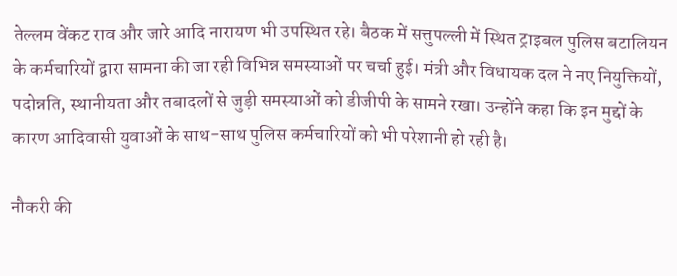तेल्लम वेंकट राव और जारे आदि नारायण भी उपस्थित रहे। बैठक में सत्तुपल्ली में स्थित ट्राइबल पुलिस बटालियन के कर्मचारियों द्वारा सामना की जा रही विभिन्न समस्याओं पर चर्चा हुई। मंत्री और विधायक दल ने नए नियुक्तियों, पदोन्नति, स्थानीयता और तबादलों से जुड़ी समस्याओं को डीजीपी के सामने रखा। उन्होंने कहा कि इन मुद्दों के कारण आदिवासी युवाओं के साथ-साथ पुलिस कर्मचारियों को भी परेशानी हो रही है।

नौकरी की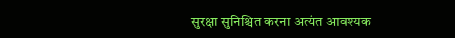सुरक्षा सुनिश्चित करना अत्यंत आवश्यक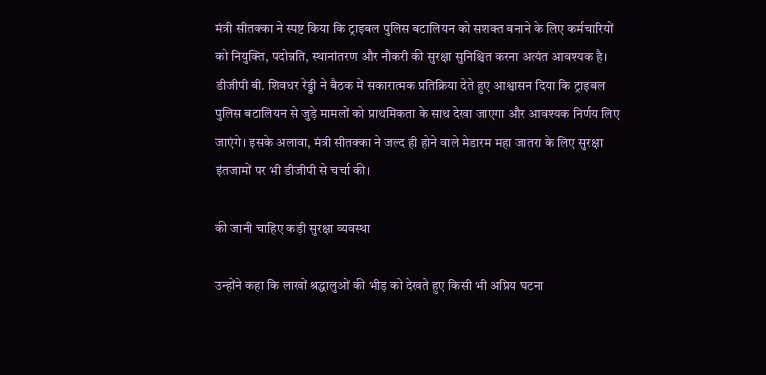मंत्री सीतक्का ने स्पष्ट किया कि ट्राइबल पुलिस बटालियन को सशक्त बनाने के लिए कर्मचारियों को नियुक्ति, पदोन्नति, स्थानांतरण और नौकरी की सुरक्षा सुनिश्चित करना अत्यंत आवश्यक है। डीजीपी बी. शिवधर रेड्डी ने बैठक में सकारात्मक प्रतिक्रिया देते हुए आश्वासन दिया कि ट्राइबल पुलिस बटालियन से जुड़े मामलों को प्राथमिकता के साथ देखा जाएगा और आवश्यक निर्णय लिए जाएंगे। इसके अलावा, मंत्री सीतक्का ने जल्द ही होने वाले मेडारम महा जातरा के लिए सुरक्षा इंतजामों पर भी डीजीपी से चर्चा की।

की जानी चाहिए कड़ी सुरक्षा व्यवस्था

उन्होंने कहा कि लाखों श्रद्धालुओं की भीड़ को देखते हुए किसी भी अप्रिय घटना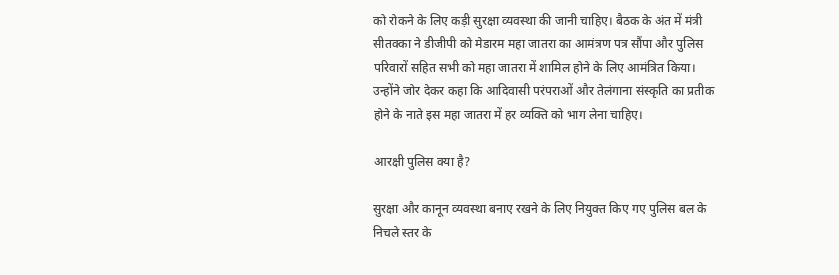को रोकने के लिए कड़ी सुरक्षा व्यवस्था की जानी चाहिए। बैठक के अंत में मंत्री सीतक्का ने डीजीपी को मेडारम महा जातरा का आमंत्रण पत्र सौंपा और पुलिस परिवारों सहित सभी को महा जातरा में शामिल होने के लिए आमंत्रित किया। उन्होंने जोर देकर कहा कि आदिवासी परंपराओं और तेलंगाना संस्कृति का प्रतीक होने के नाते इस महा जातरा में हर व्यक्ति को भाग लेना चाहिए।

आरक्षी पुलिस क्या है?

सुरक्षा और कानून व्यवस्था बनाए रखने के लिए नियुक्त किए गए पुलिस बल के निचले स्तर के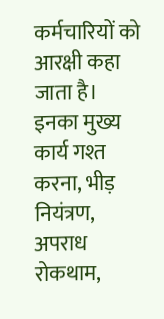कर्मचारियों को आरक्षी कहा जाता है। इनका मुख्य कार्य गश्त करना, भीड़ नियंत्रण, अपराध रोकथाम,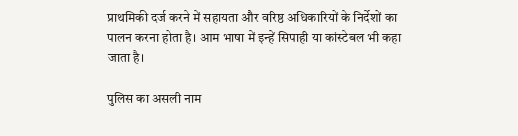प्राथमिकी दर्ज करने में सहायता और वरिष्ठ अधिकारियों के निर्देशों का पालन करना होता है। आम भाषा में इन्हें सिपाही या कांस्टेबल भी कहा जाता है।

पुलिस का असली नाम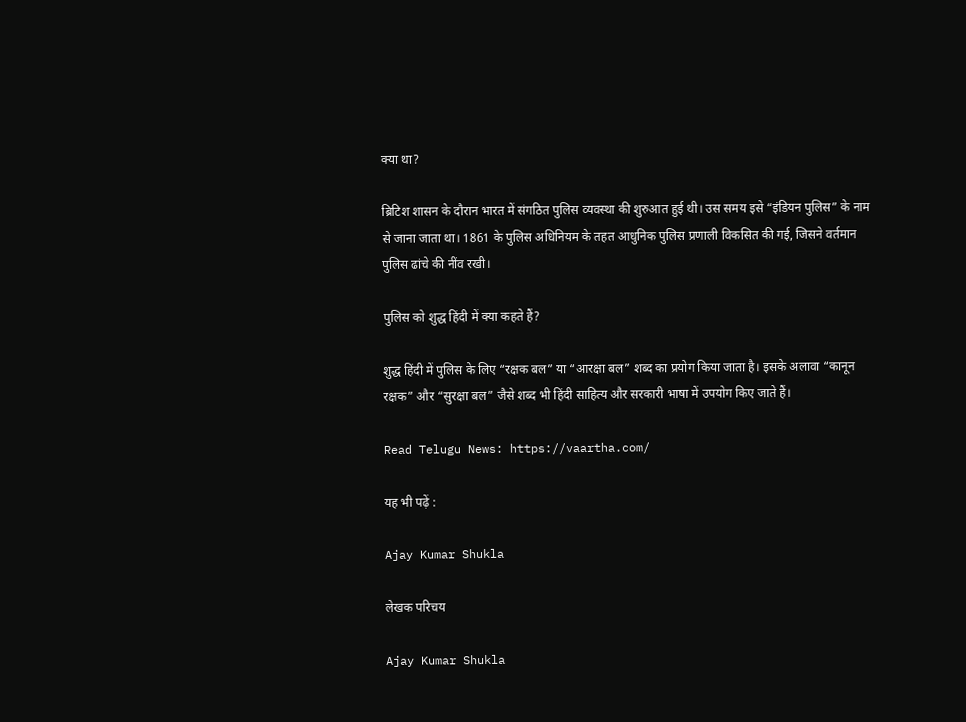क्या था?

ब्रिटिश शासन के दौरान भारत में संगठित पुलिस व्यवस्था की शुरुआत हुई थी। उस समय इसे “इंडियन पुलिस” के नाम से जाना जाता था। 1861 के पुलिस अधिनियम के तहत आधुनिक पुलिस प्रणाली विकसित की गई, जिसने वर्तमान पुलिस ढांचे की नींव रखी।

पुलिस को शुद्ध हिंदी में क्या कहते हैं?

शुद्ध हिंदी में पुलिस के लिए “रक्षक बल” या “आरक्षा बल” शब्द का प्रयोग किया जाता है। इसके अलावा “कानून रक्षक” और “सुरक्षा बल” जैसे शब्द भी हिंदी साहित्य और सरकारी भाषा में उपयोग किए जाते हैं।

Read Telugu News: https://vaartha.com/

यह भी पढ़ें :

Ajay Kumar Shukla

लेखक परिचय

Ajay Kumar Shukla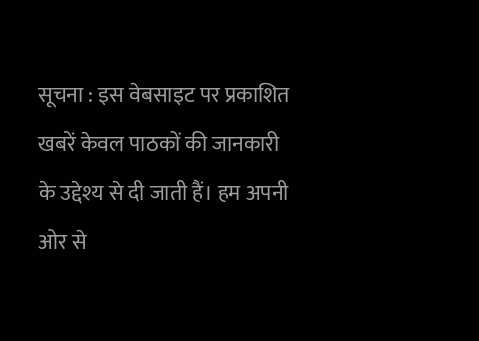सूचना : इस वेबसाइट पर प्रकाशित खबरें केवल पाठकों की जानकारी के उद्देश्य से दी जाती हैं। हम अपनी ओर से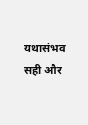यथासंभव सही और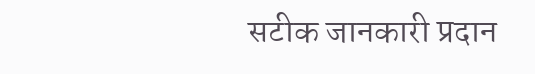सटीक जानकारी प्रदान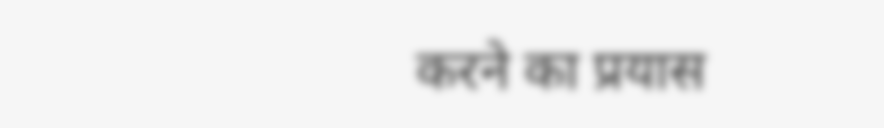करने का प्रयास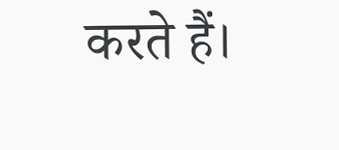करते हैं।